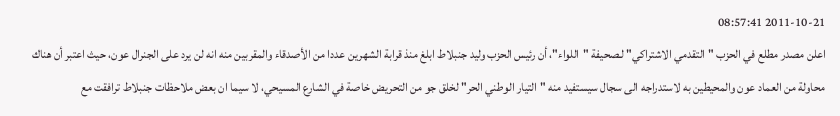2011-10-21 08:57:41
اعلن مصدر مطلع في الحزب "التقدمي الاشتراكي" لـصحيفة "اللواء"، أن رئيس الحزب وليد جنبلاط ابلغ منذ قرابة الشهرين عددا من الأصدقاء والمقربين منه انه لن يرد على الجنرال عون، حيث اعتبر أن هناك محاولة من العماد عون والمحيطين به لاستدراجه الى سجال سيستفيد منه "التيار الوطني الحر" لخلق جو من التحريض خاصة في الشارع المسيحي، لا سيما ان بعض ملاحظات جنبلاط ترافقت مع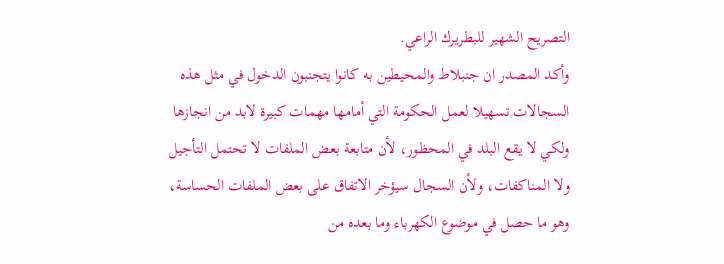التصريح الشهير للبطريرك الراعي.
وأكد المصدر ان جنبلاط والمحيطين به كانوا يتجنبون الدخول في مثل هذه السجالات تسهيلا لعمل الحكومة التي أمامها مهمات كبيرة لابد من انجازها ولكي لا يقع البلد في المحظور، لأن متابعة بعض الملفات لا تحتمل التأجيل ولا المناكفات، ولأن السجال سيؤخر الاتفاق على بعض الملفات الحساسة، وهو ما حصل في موضوع الكهرباء وما بعده من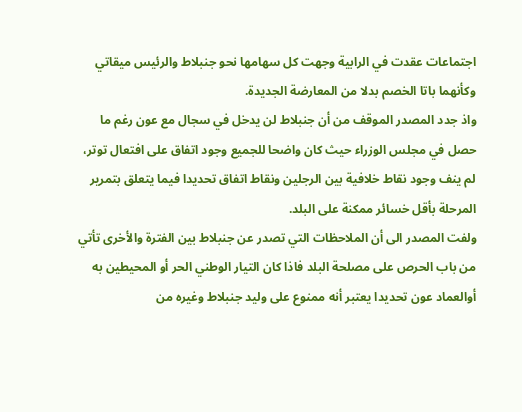اجتماعات عقدت في الرابية وجهت كل سهامها نحو جنبلاط والرئيس ميقاتي وكأنهما باتا الخصم بدلا من المعارضة الجديدة.
واذ جدد المصدر الموقف من أن جنبلاط لن يدخل في سجال مع عون رغم ما حصل في مجلس الوزراء حيث كان واضحا للجميع وجود اتفاق على افتعال توتر، لم ينف وجود نقاط خلافية بين الرجلين ونقاط اتفاق تحديدا فيما يتعلق بتمرير المرحلة بأقل خسائر ممكنة على البلد.
ولفت المصدر الى أن الملاحظات التي تصدر عن جنبلاط بين الفترة والأخرى تأتي من باب الحرص على مصلحة البلد فاذا كان التيار الوطني الحر أو المحيطين به أوالعماد عون تحديدا يعتبر أنه ممنوع على وليد جنبلاط وغيره من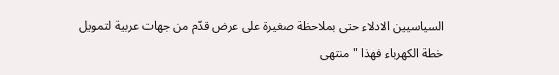السياسيين الادلاء حتى بملاحظة صغيرة على عرض قدّم من جهات عربية لتمويل خطة الكهرباء فهذا "منتهى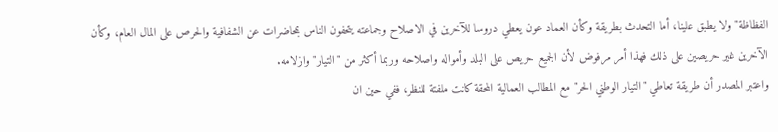الفظاظة" ولا يطبق علينا، أما التحدث بطريقة وكأن العماد عون يعطي دروسا للآخرين في الاصلاح وجماعته يتحفون الناس بمحاضرات عن الشفافية والحرص على المال العام، وكأن الآخرين غير حريصين على ذلك فهذا أمر مرفوض لأن الجميع حريص على البلد وأمواله واصلاحه وربما أكثر من "التيار" وازلامه.
واعتبر المصدر أن طريقة تعاطي "التيار الوطني الحر" مع المطالب العمالية المحقة كانت ملفتة للنظر، ففي حين ان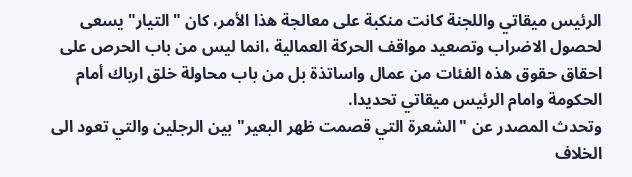الرئيس ميقاتي واللجنة كانت منكبة على معالجة هذا الأمر، كان "التيار" يسعى لحصول الاضراب وتصعيد مواقف الحركة العمالية ،انما ليس من باب الحرص على احقاق حقوق هذه الفئات من عمال واساتذة بل من باب محاولة خلق ارباك أمام الحكومة وامام الرئيس ميقاتي تحديدا.
وتحدث المصدر عن "الشعرة التي قصمت ظهر البعير" بين الرجلين والتي تعود الى الخلاف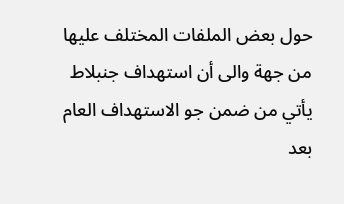حول بعض الملفات المختلف عليها من جهة والى أن استهداف جنبلاط يأتي من ضمن جو الاستهداف العام بعد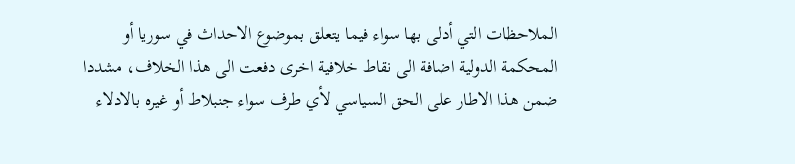الملاحظات التي أدلى بها سواء فيما يتعلق بموضوع الاحداث في سوريا أو المحكمة الدولية اضافة الى نقاط خلافية اخرى دفعت الى هذا الخلاف، مشددا ضمن هذا الاطار على الحق السياسي لأي طرف سواء جنبلاط أو غيره بالادلاء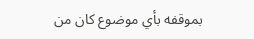بموقفه بأي موضوع كان من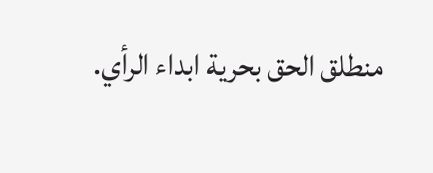منطلق الحق بحرية ابداء الرأي.